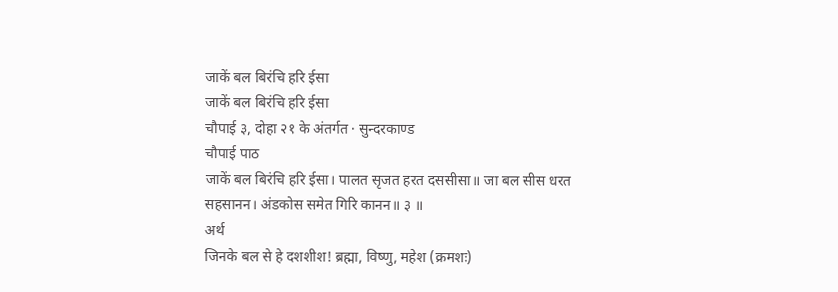जाकें बल बिरंचि हरि ईसा
जाकें बल बिरंचि हरि ईसा
चौपाई ३, दोहा २१ के अंतर्गत · सुन्दरकाण्ड
चौपाई पाठ
जाकें बल बिरंचि हरि ईसा। पालत सृजत हरत दससीसा॥ जा बल सीस धरत सहसानन। अंडकोस समेत गिरि कानन॥ ३ ॥
अर्थ
जिनके बल से हे दशशीश! ब्रह्मा, विष्णु, महेश (क्रमशः)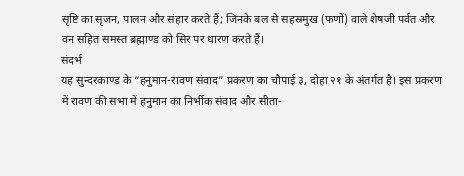सृष्टि का सृजन, पालन और संहार करते हैं; जिनके बल से सहस्रमुख (फणों) वाले शेषजी पर्वत और वन सहित समस्त ब्रह्माण्ड को सिर पर धारण करते हैं।
संदर्भ
यह सुन्दरकाण्ड के “हनुमान-रावण संवाद” प्रकरण का चौपाई ३, दोहा २१ के अंतर्गत है। इस प्रकरण में रावण की सभा में हनुमान का निर्भीक संवाद और सीता-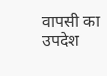वापसी का उपदेश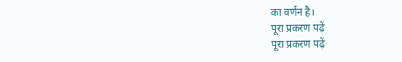का वर्णन है।
पूरा प्रकरण पढ़ें
पूरा प्रकरण पढ़ें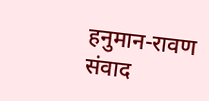हनुमान-रावण संवाद